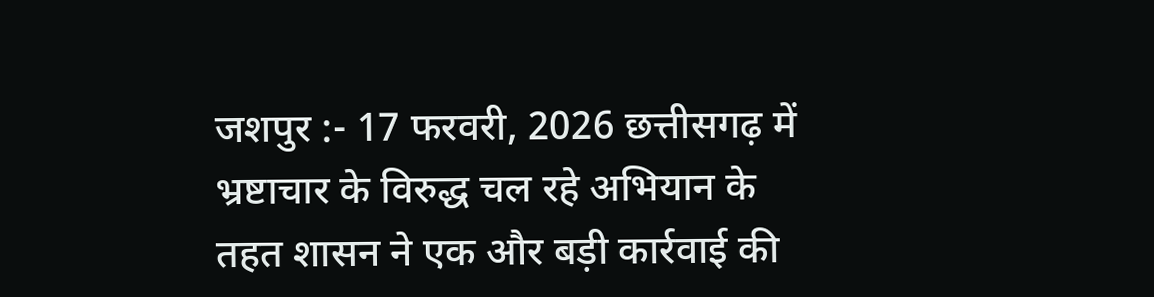जशपुर :- 17 फरवरी, 2026 छत्तीसगढ़ में भ्रष्टाचार के विरुद्ध चल रहे अभियान के तहत शासन ने एक और बड़ी कार्रवाई की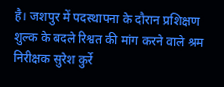है। जशपुर में पदस्थापना के दौरान प्रशिक्षण शुल्क के बदले रिश्वत की मांग करने वाले श्रम निरीक्षक सुरेश कुर्रे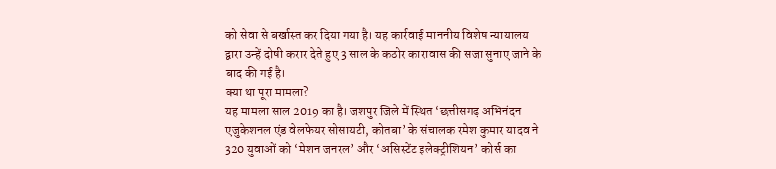को सेवा से बर्खास्त कर दिया गया है। यह कार्रवाई माननीय विशेष न्यायालय द्वारा उन्हें दोषी करार देते हुए 3 साल के कठोर कारावास की सजा सुनाए जाने के बाद की गई है।
क्या था पूरा मामला?
यह मामला साल 2019 का है। जशपुर जिले में स्थित ‘छत्तीसगढ़ अभिनंदन एजुकेशनल एंड वेलफेयर सोसायटी, कोतबा’ के संचालक रमेश कुमार यादव ने 320 युवाओं को ‘मेशन जनरल’ और ‘असिस्टेंट इलेक्ट्रीशियन’ कोर्स का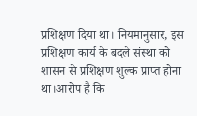प्रशिक्षण दिया था। नियमानुसार, इस प्रशिक्षण कार्य के बदले संस्था को शासन से प्रशिक्षण शुल्क प्राप्त होना था।आरोप है कि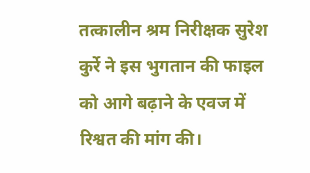तत्कालीन श्रम निरीक्षक सुरेश कुर्रे ने इस भुगतान की फाइल को आगे बढ़ाने के एवज में रिश्वत की मांग की।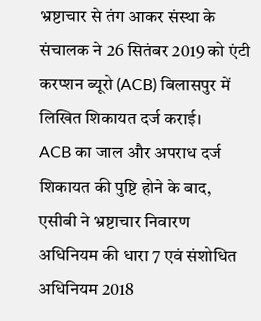भ्रष्टाचार से तंग आकर संस्था के संचालक ने 26 सितंबर 2019 को एंटी करप्शन ब्यूरो (ACB) बिलासपुर में लिखित शिकायत दर्ज कराई।
ACB का जाल और अपराध दर्ज
शिकायत की पुष्टि होने के बाद, एसीबी ने भ्रष्टाचार निवारण अधिनियम की धारा 7 एवं संशोधित अधिनियम 2018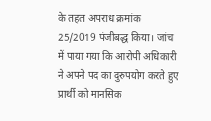के तहत अपराध क्रमांक 25/2019 पंजीबद्ध किया। जांच में पाया गया कि आरोपी अधिकारी ने अपने पद का दुरुपयोग करते हुए प्रार्थी को मानसिक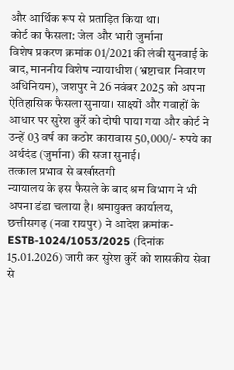और आर्थिक रूप से प्रताड़ित किया था।
कोर्ट का फैसला: जेल और भारी जुर्माना
विशेष प्रकरण क्रमांक 01/2021 की लंबी सुनवाई के बाद, माननीय विशेष न्यायाधीश (भ्रष्टाचार निवारण अधिनियम), जशपुर ने 26 नवंबर 2025 को अपना ऐतिहासिक फैसला सुनाया। साक्ष्यों और गवाहों के आधार पर सुरेश कुर्रे को दोषी पाया गया और कोर्ट ने उन्हें 03 वर्ष का कठोर कारावास 50,000/- रुपये का अर्थदंड (जुर्माना) की सजा सुनाई।
तत्काल प्रभाव से बर्खास्तगी
न्यायालय के इस फैसले के बाद श्रम विभाग ने भी अपना डंडा चलाया है। श्रमायुक्त कार्यालय, छत्तीसगढ़ (नवा रायपुर) ने आदेश क्रमांक-ESTB-1024/1053/2025 (दिनांक 15.01.2026) जारी कर सुरेश कुर्रे को शासकीय सेवा से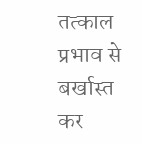तत्काल प्रभाव से बर्खास्त कर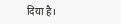दिया है।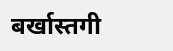बर्खास्तगी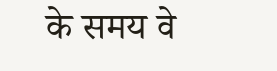के समय वे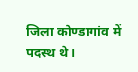जिला कोण्डागांव में पदस्थ थे।